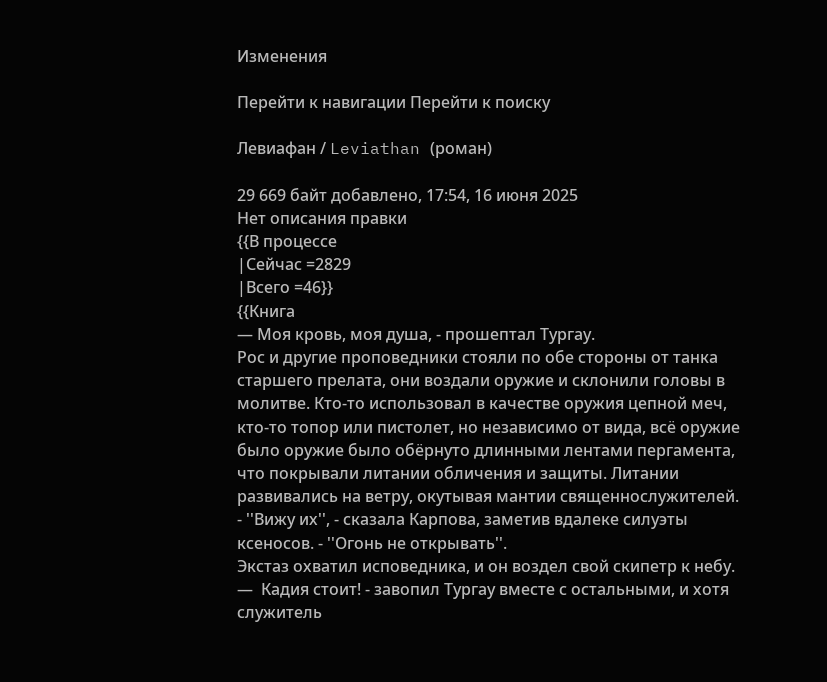Изменения

Перейти к навигации Перейти к поиску

Левиафан / Leviathan (роман)

29 669 байт добавлено, 17:54, 16 июня 2025
Нет описания правки
{{В процессе
|Сейчас =2829
|Всего =46}}
{{Книга
— Моя кровь, моя душа, - прошептал Тургау.
Рос и другие проповедники стояли по обе стороны от танка старшего прелата, они воздали оружие и склонили головы в молитве. Кто-то использовал в качестве оружия цепной меч, кто-то топор или пистолет, но независимо от вида, всё оружие  было оружие было обёрнуто длинными лентами пергамента, что покрывали литании обличения и защиты. Литании развивались на ветру, окутывая мантии священнослужителей.
- ''Вижу их'', - сказала Карпова, заметив вдалеке силуэты ксеносов. - ''Огонь не открывать''.
Экстаз охватил исповедника, и он воздел свой скипетр к небу.
—  Кадия стоит! - завопил Тургау вместе с остальными, и хотя служитель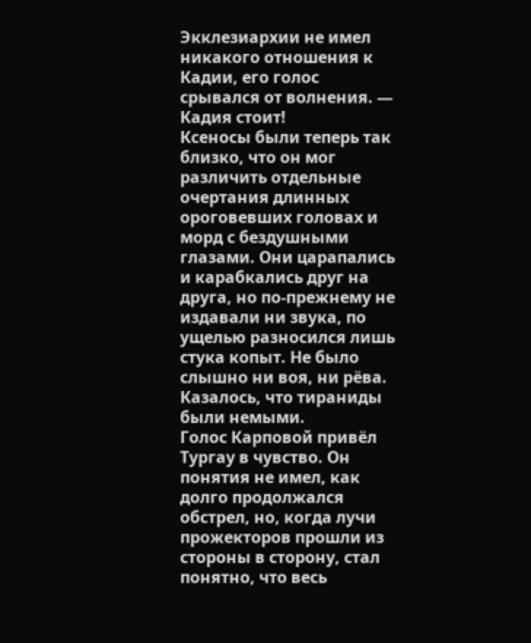Экклезиархии не имел никакого отношения к Кадии, его голос срывался от волнения. — Кадия стоит!
Ксеносы были теперь так близко, что он мог различить отдельные очертания длинных ороговевших головах и морд с бездушными глазами. Они царапались и карабкались друг на друга, но по-прежнему не издавали ни звука, по ущелью разносился лишь стука копыт. Не было слышно ни воя, ни рёва. Казалось, что тираниды были немыми.
Голос Карповой привёл Тургау в чувство. Он понятия не имел, как долго продолжался обстрел, но, когда лучи прожекторов прошли из стороны в сторону, стал понятно, что весь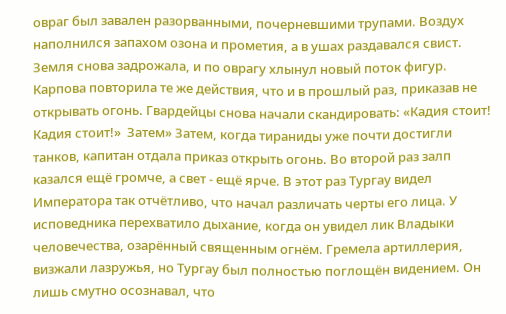овраг был завален разорванными, почерневшими трупами. Воздух наполнился запахом озона и прометия, а в ушах раздавался свист.
Земля снова задрожала, и по оврагу хлынул новый поток фигур. Карпова повторила те же действия, что и в прошлый раз, приказав не открывать огонь. Гвардейцы снова начали скандировать: «Кадия стоит! Кадия стоит!»  Затем» Затем, когда тираниды уже почти достигли танков, капитан отдала приказ открыть огонь. Во второй раз залп казался ещё громче, а свет - ещё ярче. В этот раз Тургау видел Императора так отчётливо, что начал различать черты его лица. У исповедника перехватило дыхание, когда он увидел лик Владыки человечества, озарённый священным огнём. Гремела артиллерия, визжали лазружья, но Тургау был полностью поглощён видением. Он лишь смутно осознавал, что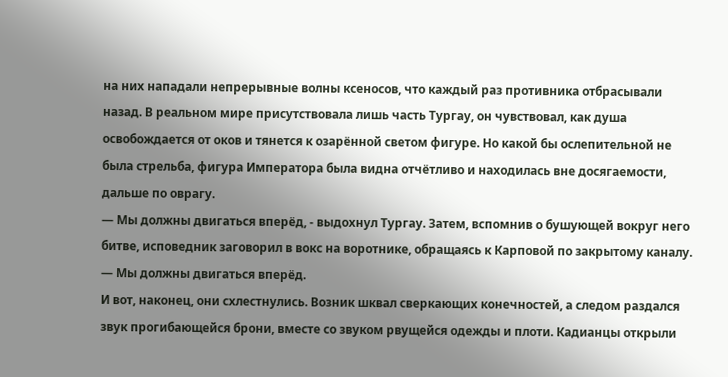на них нападали непрерывные волны ксеносов, что каждый раз противника отбрасывали назад. В реальном мире присутствовала лишь часть Тургау, он чувствовал, как душа освобождается от оков и тянется к озарённой светом фигуре. Но какой бы ослепительной не была стрельба, фигура Императора была видна отчётливо и находилась вне досягаемости, дальше по оврагу.
— Мы должны двигаться вперёд, - выдохнул Тургау. Затем, вспомнив о бушующей вокруг него битве, исповедник заговорил в вокс на воротнике, обращаясь к Карповой по закрытому каналу. — Мы должны двигаться вперёд.
И вот, наконец, они схлестнулись. Возник шквал сверкающих конечностей, а следом раздался звук прогибающейся брони, вместе со звуком рвущейся одежды и плоти. Кадианцы открыли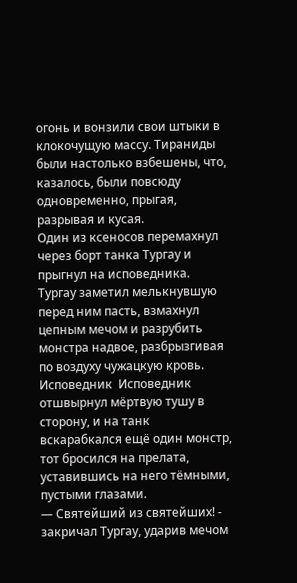огонь и вонзили свои штыки в клокочущую массу. Тираниды были настолько взбешены, что, казалось, были повсюду одновременно, прыгая, разрывая и кусая.
Один из ксеносов перемахнул через борт танка Тургау и прыгнул на исповедника. Тургау заметил мелькнувшую перед ним пасть, взмахнул цепным мечом и разрубить монстра надвое, разбрызгивая по воздуху чужацкую кровь. Исповедник  Исповедник отшвырнул мёртвую тушу в сторону, и на танк вскарабкался ещё один монстр, тот бросился на прелата, уставившись на него тёмными, пустыми глазами.
— Святейший из святейших! - закричал Тургау, ударив мечом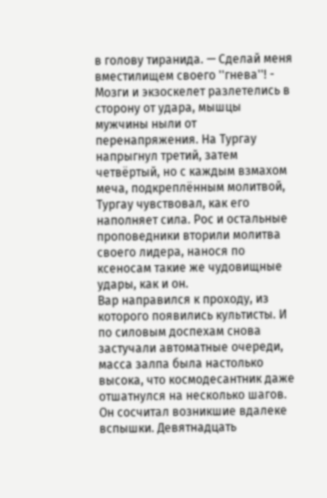в голову тиранида. — Сделай меня вместилищем своего ''гнева''! - Мозги и экзоскелет разлетелись в сторону от удара, мышцы мужчины ныли от перенапряжения. На Тургау напрыгнул третий, затем четвёртый, но с каждым взмахом меча, подкреплённым молитвой, Тургау чувствовал, как его наполняет сила. Рос и остальные проповедники вторили молитва своего лидера, нанося по ксеносам такие же чудовищные удары, как и он.
Вар направился к проходу, из которого появились культисты. И по силовым доспехам снова застучали автоматные очереди, масса залпа была настолько высока, что космодесантник даже отшатнулся на несколько шагов. Он сосчитал возникшие вдалеке вспышки. Девятнадцать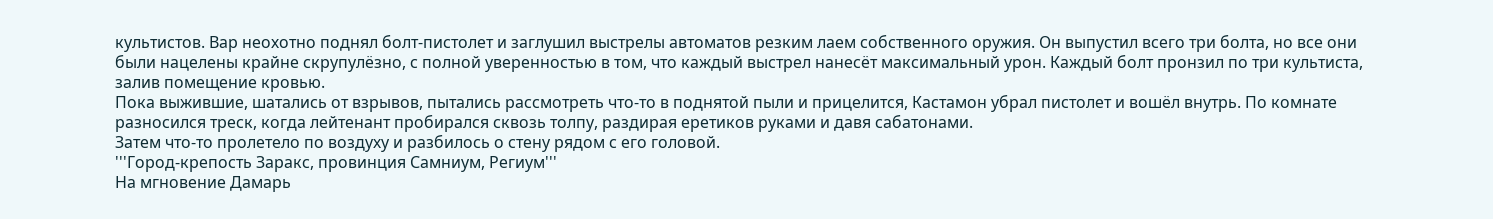культистов. Вар неохотно поднял болт-пистолет и заглушил выстрелы автоматов резким лаем собственного оружия. Он выпустил всего три болта, но все они были нацелены крайне скрупулёзно, с полной уверенностью в том, что каждый выстрел нанесёт максимальный урон. Каждый болт пронзил по три культиста, залив помещение кровью.
Пока выжившие, шатались от взрывов, пытались рассмотреть что-то в поднятой пыли и прицелится, Кастамон убрал пистолет и вошёл внутрь. По комнате разносился треск, когда лейтенант пробирался сквозь толпу, раздирая еретиков руками и давя сабатонами.
Затем что-то пролетело по воздуху и разбилось о стену рядом с его головой.
'''Город-крепость Заракс, провинция Самниум, Региум'''
На мгновение Дамарь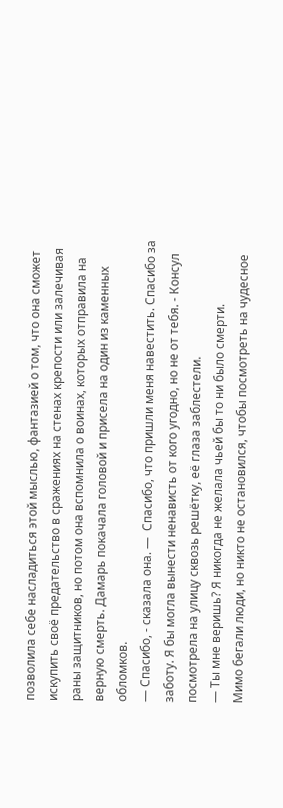позволила себе насладиться этой мыслью, фантазией о том, что она сможет искупить своё предательство в сражениях на стенах крепости или залечивая раны защитников, но потом она вспомнила о воинах, которых отправила на верную смерть. Дамарь покачала головой и присела на один из каменных обломков.
— Спасибо, - сказала она. —  Спасибо, что пришли меня навестить. Спасибо за заботу. Я бы могла вынести ненависть от кого угодно, но не от тебя. - Консул посмотрела на улицу сквозь решётку, её глаза заблестели.
— Ты мне веришь? Я никогда не желала чьей бы то ни было смерти.
Мимо бегали люди, но никто не остановился, чтобы посмотреть на чудесное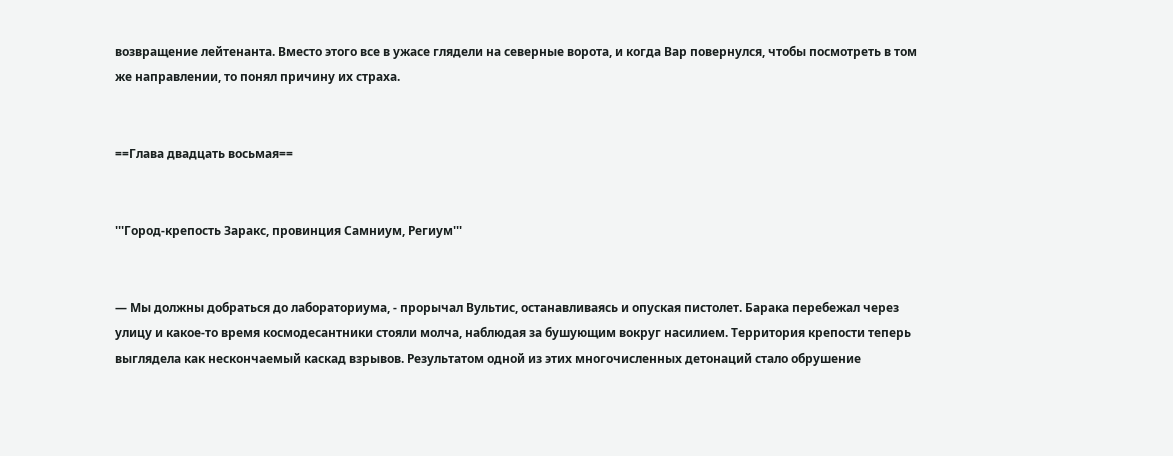возвращение лейтенанта. Вместо этого все в ужасе глядели на северные ворота, и когда Вар повернулся, чтобы посмотреть в том же направлении, то понял причину их страха.


==Глава двадцать восьмая==


'''Город-крепость Заракс, провинция Самниум, Региум'''


— Мы должны добраться до лабораториума, - прорычал Вультис, останавливаясь и опуская пистолет. Барака перебежал через улицу и какое-то время космодесантники стояли молча, наблюдая за бушующим вокруг насилием. Территория крепости теперь выглядела как нескончаемый каскад взрывов. Результатом одной из этих многочисленных детонаций стало обрушение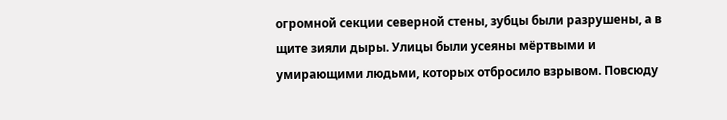огромной секции северной стены, зубцы были разрушены, а в щите зияли дыры. Улицы были усеяны мёртвыми и умирающими людьми, которых отбросило взрывом. Повсюду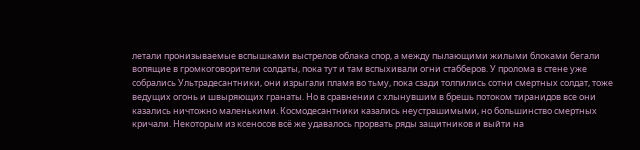летали пронизываемые вспышками выстрелов облака спор, а между пылающими жилыми блоками бегали вопящие в громкоговорители солдаты, пока тут и там вспыхивали огни стабберов. У пролома в стене уже собрались Ультрадесантники, они изрыгали пламя во тьму, пока сзади толпились сотни смертных солдат, тоже ведущих огонь и швыряющих гранаты. Но в сравнении с хлынувшим в брешь потоком тиранидов все они казались ничтожно маленькими. Космодесантники казались неустрашимыми, но большинство смертных кричали. Некоторым из ксеносов всё же удавалось прорвать ряды защитников и выйти на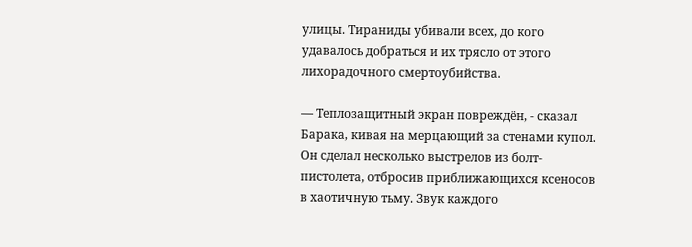улицы. Тираниды убивали всех, до кого удавалось добраться и их трясло от этого лихорадочного смертоубийства.

— Теплозащитный экран повреждён, - сказал Барака, кивая на мерцающий за стенами купол. Он сделал несколько выстрелов из болт-пистолета, отбросив приближающихся ксеносов в хаотичную тьму. Звук каждого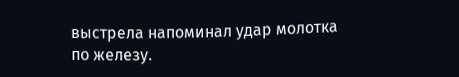выстрела напоминал удар молотка по железу.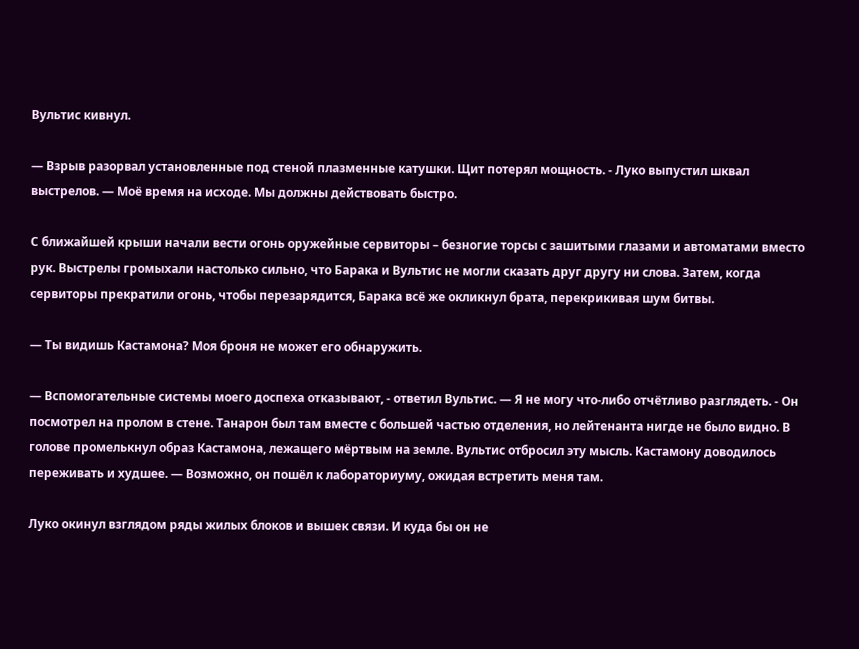Вультис кивнул.

— Взрыв разорвал установленные под стеной плазменные катушки. Щит потерял мощность. - Луко выпустил шквал выстрелов. — Моё время на исходе. Мы должны действовать быстро.

С ближайшей крыши начали вести огонь оружейные сервиторы – безногие торсы с зашитыми глазами и автоматами вместо рук. Выстрелы громыхали настолько сильно, что Барака и Вультис не могли сказать друг другу ни слова. Затем, когда сервиторы прекратили огонь, чтобы перезарядится, Барака всё же окликнул брата, перекрикивая шум битвы.

— Ты видишь Кастамона? Моя броня не может его обнаружить.

— Вспомогательные системы моего доспеха отказывают, - ответил Вультис. — Я не могу что-либо отчётливо разглядеть. - Он посмотрел на пролом в стене. Танарон был там вместе с большей частью отделения, но лейтенанта нигде не было видно. В голове промелькнул образ Кастамона, лежащего мёртвым на земле. Вультис отбросил эту мысль. Кастамону доводилось переживать и худшее. — Возможно, он пошёл к лабораториуму, ожидая встретить меня там.

Луко окинул взглядом ряды жилых блоков и вышек связи. И куда бы он не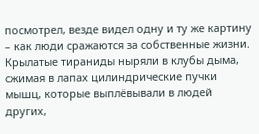посмотрел, везде видел одну и ту же картину – как люди сражаются за собственные жизни. Крылатые тираниды ныряли в клубы дыма, сжимая в лапах цилиндрические пучки мышц, которые выплёвывали в людей других,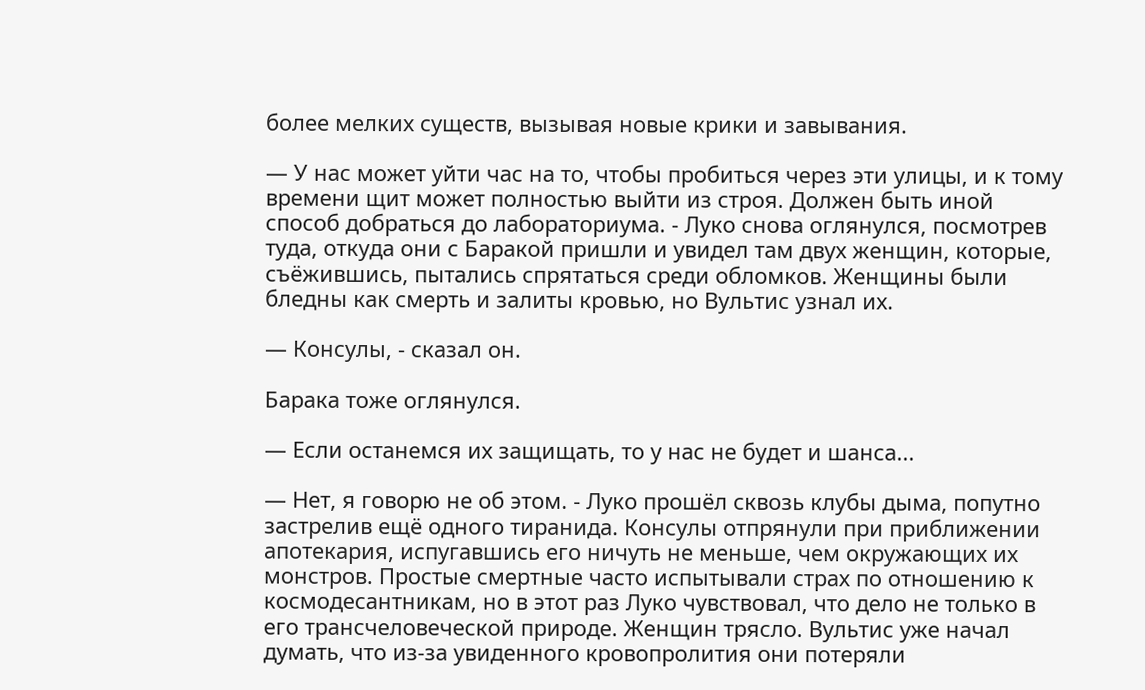более мелких существ, вызывая новые крики и завывания.

— У нас может уйти час на то, чтобы пробиться через эти улицы, и к тому времени щит может полностью выйти из строя. Должен быть иной способ добраться до лабораториума. - Луко снова оглянулся, посмотрев туда, откуда они с Баракой пришли и увидел там двух женщин, которые, съёжившись, пытались спрятаться среди обломков. Женщины были бледны как смерть и залиты кровью, но Вультис узнал их.

— Консулы, - сказал он.

Барака тоже оглянулся.

— Если останемся их защищать, то у нас не будет и шанса...

— Нет, я говорю не об этом. - Луко прошёл сквозь клубы дыма, попутно застрелив ещё одного тиранида. Консулы отпрянули при приближении апотекария, испугавшись его ничуть не меньше, чем окружающих их монстров. Простые смертные часто испытывали страх по отношению к космодесантникам, но в этот раз Луко чувствовал, что дело не только в его трансчеловеческой природе. Женщин трясло. Вультис уже начал думать, что из-за увиденного кровопролития они потеряли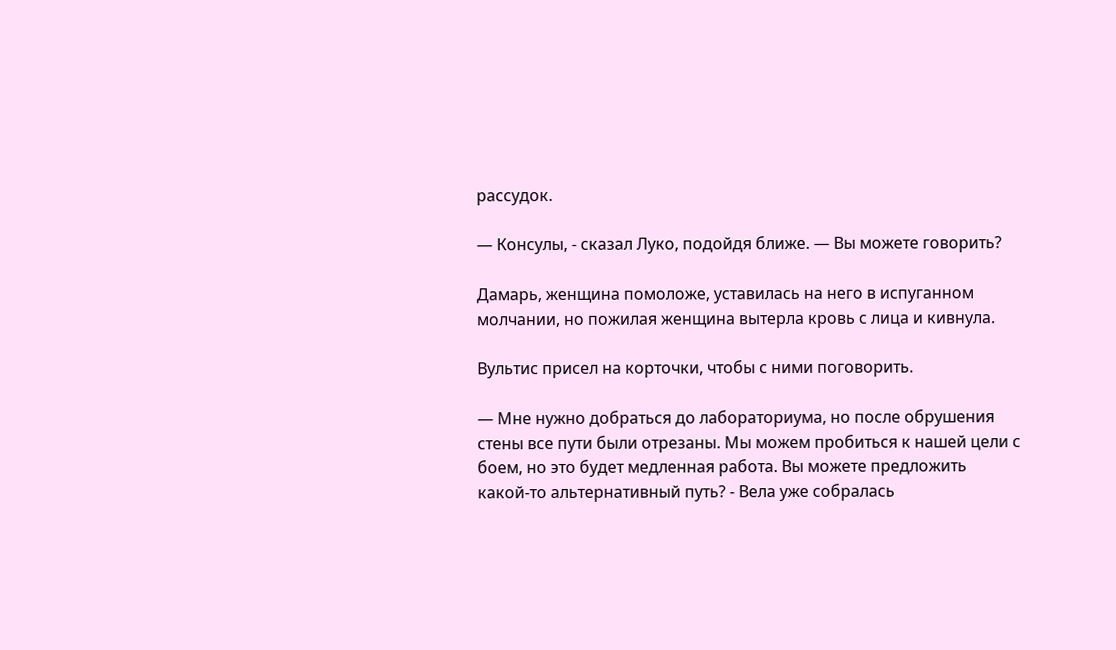рассудок.

— Консулы, - сказал Луко, подойдя ближе. — Вы можете говорить?

Дамарь, женщина помоложе, уставилась на него в испуганном молчании, но пожилая женщина вытерла кровь с лица и кивнула.

Вультис присел на корточки, чтобы с ними поговорить.

— Мне нужно добраться до лабораториума, но после обрушения стены все пути были отрезаны. Мы можем пробиться к нашей цели с боем, но это будет медленная работа. Вы можете предложить какой-то альтернативный путь? - Вела уже собралась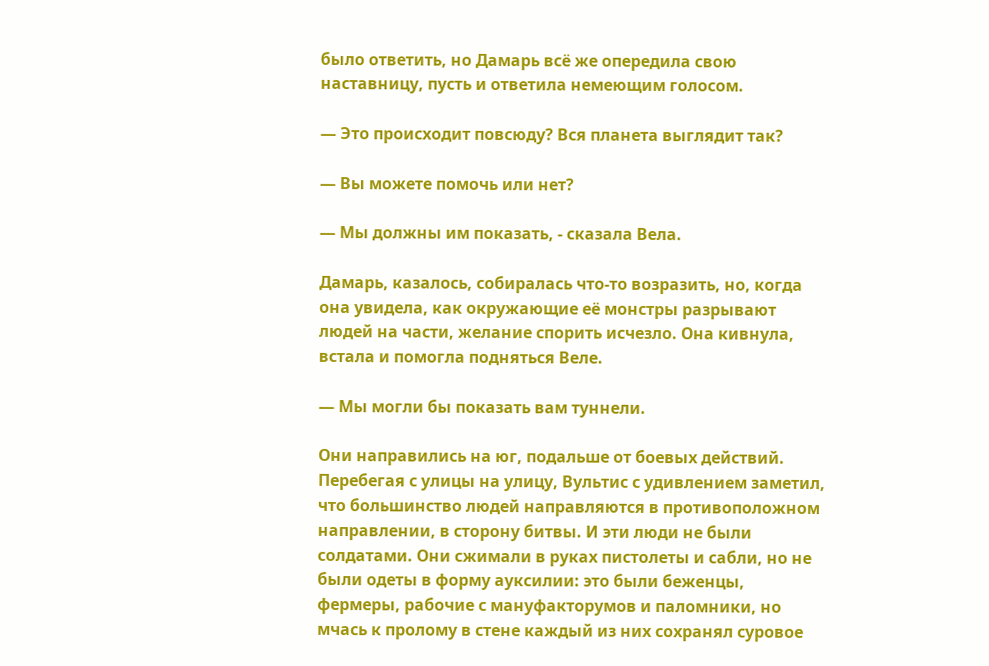было ответить, но Дамарь всё же опередила свою наставницу, пусть и ответила немеющим голосом.

— Это происходит повсюду? Вся планета выглядит так?

— Вы можете помочь или нет?

— Мы должны им показать, - сказала Вела.

Дамарь, казалось, собиралась что-то возразить, но, когда она увидела, как окружающие её монстры разрывают людей на части, желание спорить исчезло. Она кивнула, встала и помогла подняться Веле.

— Мы могли бы показать вам туннели.

Они направились на юг, подальше от боевых действий. Перебегая с улицы на улицу, Вультис с удивлением заметил, что большинство людей направляются в противоположном направлении, в сторону битвы. И эти люди не были солдатами. Они сжимали в руках пистолеты и сабли, но не были одеты в форму ауксилии: это были беженцы, фермеры, рабочие с мануфакторумов и паломники, но мчась к пролому в стене каждый из них сохранял суровое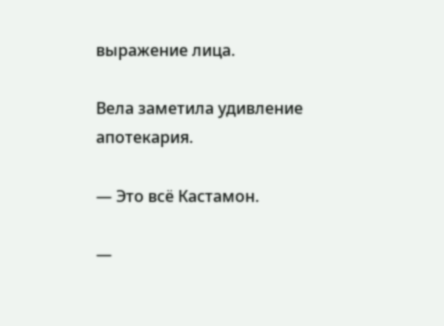выражение лица.

Вела заметила удивление апотекария.

— Это всё Кастамон.

—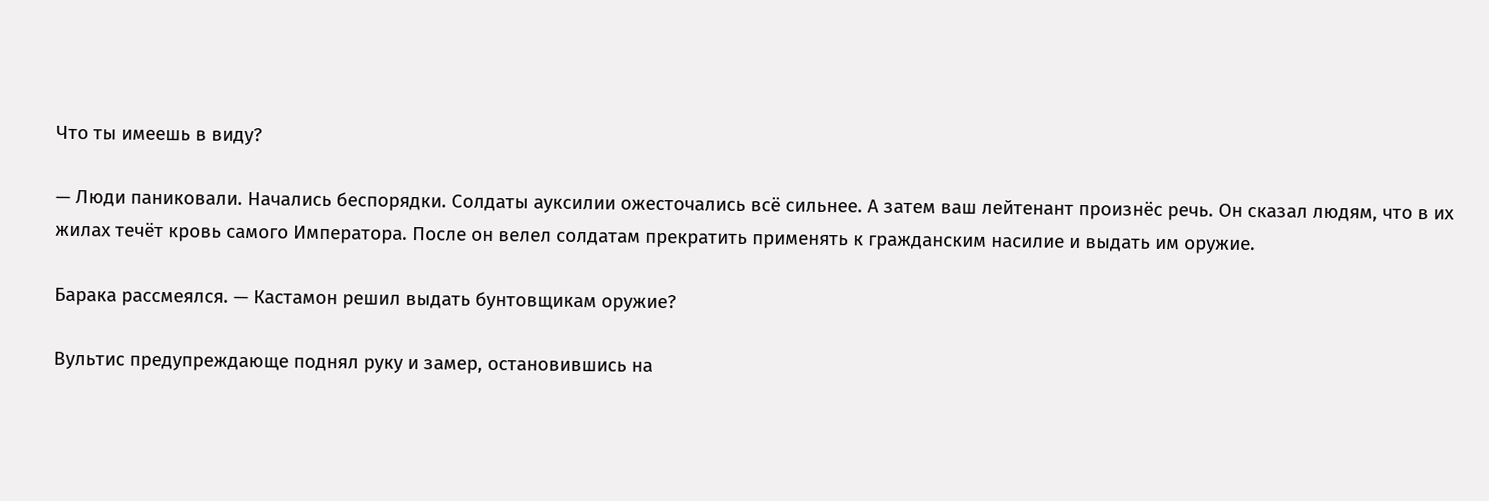Что ты имеешь в виду?

— Люди паниковали. Начались беспорядки. Солдаты ауксилии ожесточались всё сильнее. А затем ваш лейтенант произнёс речь. Он сказал людям, что в их жилах течёт кровь самого Императора. После он велел солдатам прекратить применять к гражданским насилие и выдать им оружие.

Барака рассмеялся. — Кастамон решил выдать бунтовщикам оружие?

Вультис предупреждающе поднял руку и замер, остановившись на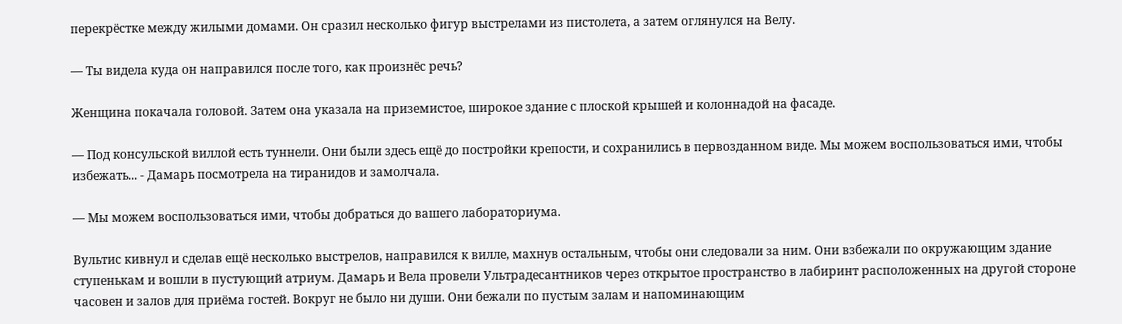перекрёстке между жилыми домами. Он сразил несколько фигур выстрелами из пистолета, а затем оглянулся на Велу.

— Ты видела куда он направился после того, как произнёс речь?

Женщина покачала головой. Затем она указала на приземистое, широкое здание с плоской крышей и колоннадой на фасаде.

— Под консульской виллой есть туннели. Они были здесь ещё до постройки крепости, и сохранились в первозданном виде. Мы можем воспользоваться ими, чтобы избежать... - Дамарь посмотрела на тиранидов и замолчала.

— Мы можем воспользоваться ими, чтобы добраться до вашего лабораториума.

Вультис кивнул и сделав ещё несколько выстрелов, направился к вилле, махнув остальным, чтобы они следовали за ним. Они взбежали по окружающим здание ступенькам и вошли в пустующий атриум. Дамарь и Вела провели Ультрадесантников через открытое пространство в лабиринт расположенных на другой стороне часовен и залов для приёма гостей. Вокруг не было ни души. Они бежали по пустым залам и напоминающим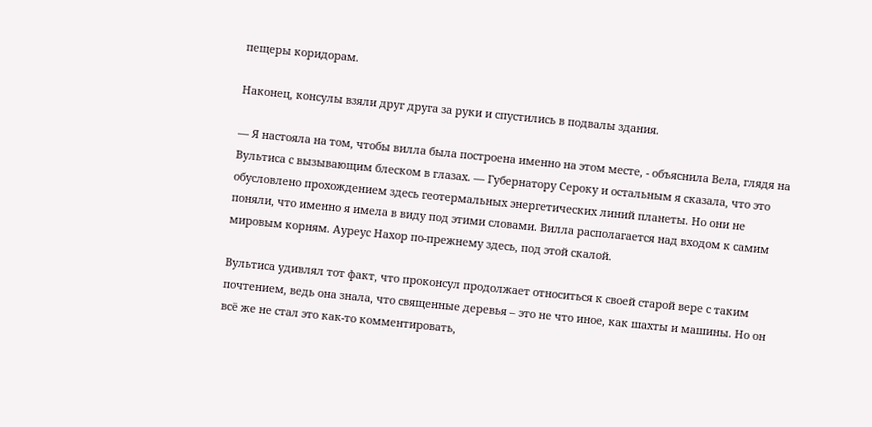пещеры коридорам.

Наконец, консулы взяли друг друга за руки и спустились в подвалы здания.

— Я настояла на том, чтобы вилла была построена именно на этом месте, - объяснила Вела, глядя на Вультиса с вызывающим блеском в глазах. — Губернатору Сероку и остальным я сказала, что это обусловлено прохождением здесь геотермальных энергетических линий планеты. Но они не поняли, что именно я имела в виду под этими словами. Вилла располагается над входом к самим мировым корням. Ауреус Нахор по-прежнему здесь, под этой скалой.

Вультиса удивлял тот факт, что проконсул продолжает относиться к своей старой вере с таким почтением, ведь она знала, что священные деревья – это не что иное, как шахты и машины. Но он всё же не стал это как-то комментировать,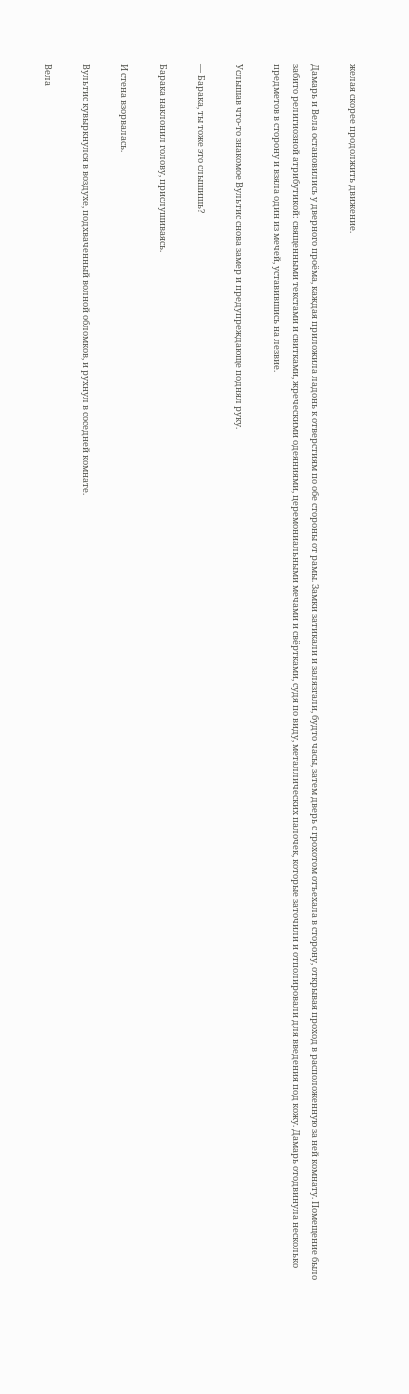желая скорее продолжить движение.

Дамарь и Вела остановились у дверного проёма, каждая приложила ладонь к отверстиям по обе стороны от рамы. Замки затикали и залязгали, будто часы, затем дверь с грохотом отъехала в сторону, открывая проход в расположенную за ней комнату. Помещение было забито религиозной атрибутикой: священными текстами и свитками, жреческими одеяниями, церемониальными мечами и свёртками, судя по виду, металлических палочек, которые заточили и отполировали для введения под кожу. Дамарь отодвинула несколько предметов в сторону и взяла один из мечей, уставившись на лезвие.

Услышав что-то знакомое Вультис снова замер и предупреждающе поднял руку.

— Барака, ты тоже это слышишь?

Барака наклонил голову, прислушиваясь.

И стена взорвалась.

Вультис кувыркнулся в воздухе, подхваченный волной обломков, и рухнул в соседней комнате.

Вела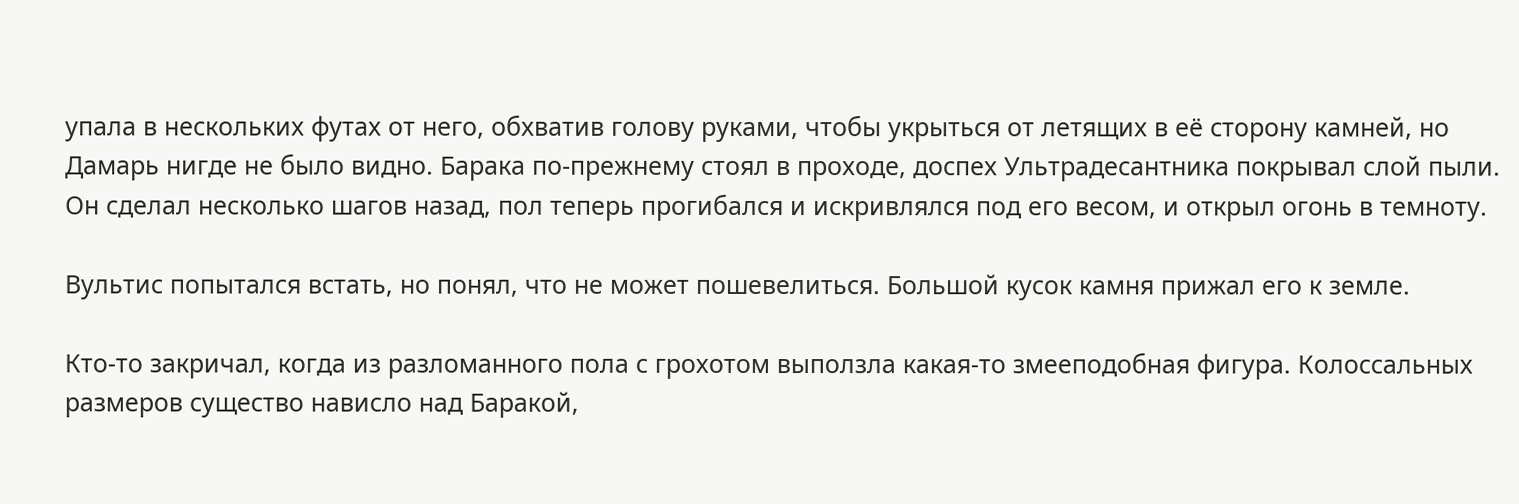упала в нескольких футах от него, обхватив голову руками, чтобы укрыться от летящих в её сторону камней, но Дамарь нигде не было видно. Барака по-прежнему стоял в проходе, доспех Ультрадесантника покрывал слой пыли. Он сделал несколько шагов назад, пол теперь прогибался и искривлялся под его весом, и открыл огонь в темноту.

Вультис попытался встать, но понял, что не может пошевелиться. Большой кусок камня прижал его к земле.

Кто-то закричал, когда из разломанного пола с грохотом выползла какая-то змееподобная фигура. Колоссальных размеров существо нависло над Баракой,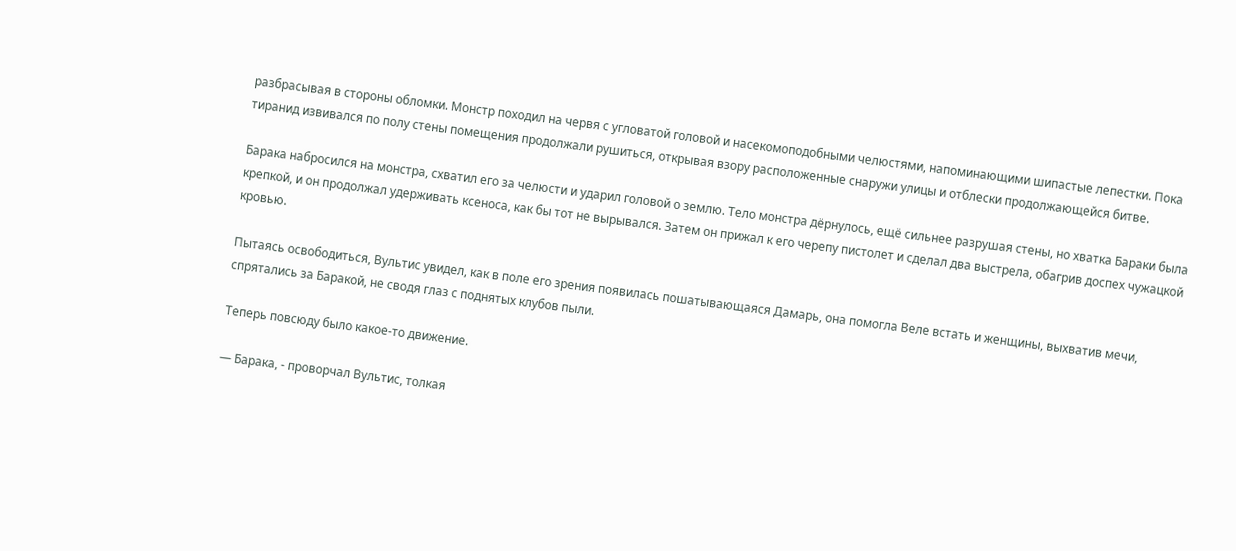разбрасывая в стороны обломки. Монстр походил на червя с угловатой головой и насекомоподобными челюстями, напоминающими шипастые лепестки. Пока тиранид извивался по полу стены помещения продолжали рушиться, открывая взору расположенные снаружи улицы и отблески продолжающейся битве.

Барака набросился на монстра, схватил его за челюсти и ударил головой о землю. Тело монстра дёрнулось, ещё сильнее разрушая стены, но хватка Бараки была крепкой, и он продолжал удерживать ксеноса, как бы тот не вырывался. Затем он прижал к его черепу пистолет и сделал два выстрела, обагрив доспех чужацкой кровью.

Пытаясь освободиться, Вультис увидел, как в поле его зрения появилась пошатывающаяся Дамарь, она помогла Веле встать и женщины, выхватив мечи, спрятались за Баракой, не сводя глаз с поднятых клубов пыли.

Теперь повсюду было какое-то движение.

— Барака, - проворчал Вультис, толкая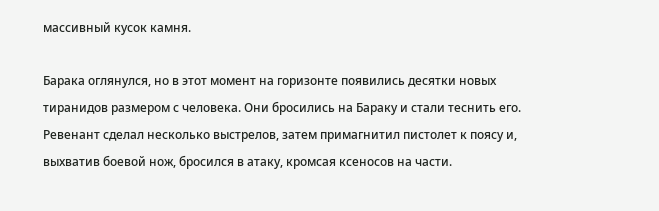массивный кусок камня.

Барака оглянулся, но в этот момент на горизонте появились десятки новых тиранидов размером с человека. Они бросились на Бараку и стали теснить его. Ревенант сделал несколько выстрелов, затем примагнитил пистолет к поясу и, выхватив боевой нож, бросился в атаку, кромсая ксеносов на части.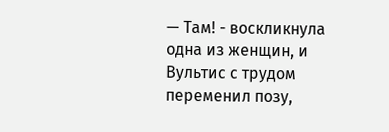— Там! - воскликнула одна из женщин, и Вультис с трудом переменил позу,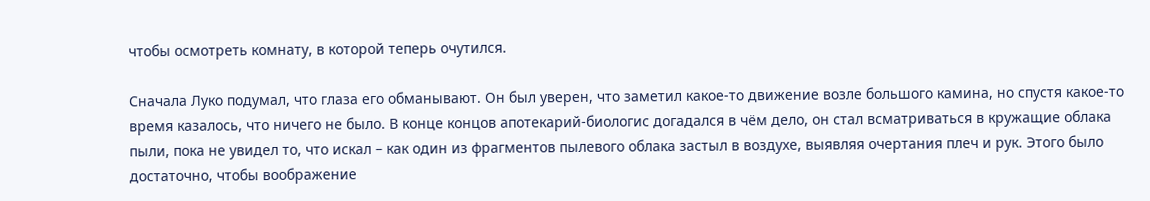чтобы осмотреть комнату, в которой теперь очутился.

Сначала Луко подумал, что глаза его обманывают. Он был уверен, что заметил какое-то движение возле большого камина, но спустя какое-то время казалось, что ничего не было. В конце концов апотекарий-биологис догадался в чём дело, он стал всматриваться в кружащие облака пыли, пока не увидел то, что искал – как один из фрагментов пылевого облака застыл в воздухе, выявляя очертания плеч и рук. Этого было достаточно, чтобы воображение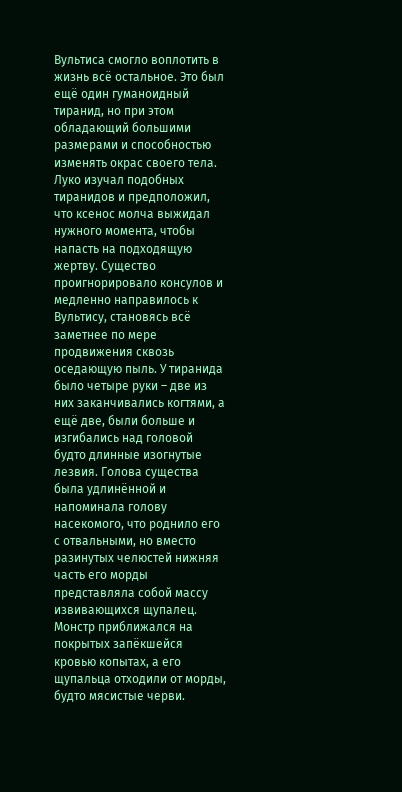Вультиса смогло воплотить в жизнь всё остальное. Это был ещё один гуманоидный тиранид, но при этом обладающий большими размерами и способностью изменять окрас своего тела. Луко изучал подобных тиранидов и предположил, что ксенос молча выжидал нужного момента, чтобы напасть на подходящую жертву. Существо проигнорировало консулов и медленно направилось к Вультису, становясь всё заметнее по мере продвижения сквозь оседающую пыль. У тиранида было четыре руки – две из них заканчивались когтями, а ещё две, были больше и изгибались над головой будто длинные изогнутые лезвия. Голова существа была удлинённой и напоминала голову насекомого, что роднило его с отвальными, но вместо разинутых челюстей нижняя часть его морды представляла собой массу извивающихся щупалец. Монстр приближался на покрытых запёкшейся кровью копытах, а его щупальца отходили от морды, будто мясистые черви.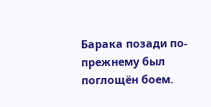Барака позади по-прежнему был поглощён боем.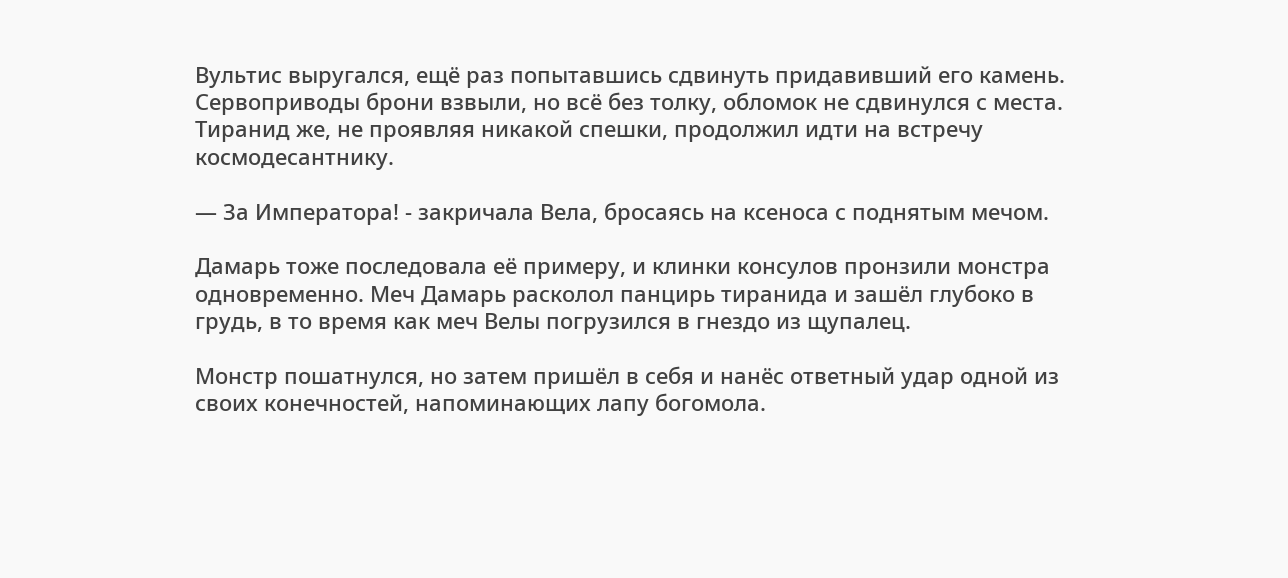Вультис выругался, ещё раз попытавшись сдвинуть придавивший его камень. Сервоприводы брони взвыли, но всё без толку, обломок не сдвинулся с места. Тиранид же, не проявляя никакой спешки, продолжил идти на встречу космодесантнику.

— За Императора! - закричала Вела, бросаясь на ксеноса с поднятым мечом.

Дамарь тоже последовала её примеру, и клинки консулов пронзили монстра одновременно. Меч Дамарь расколол панцирь тиранида и зашёл глубоко в грудь, в то время как меч Велы погрузился в гнездо из щупалец.

Монстр пошатнулся, но затем пришёл в себя и нанёс ответный удар одной из своих конечностей, напоминающих лапу богомола.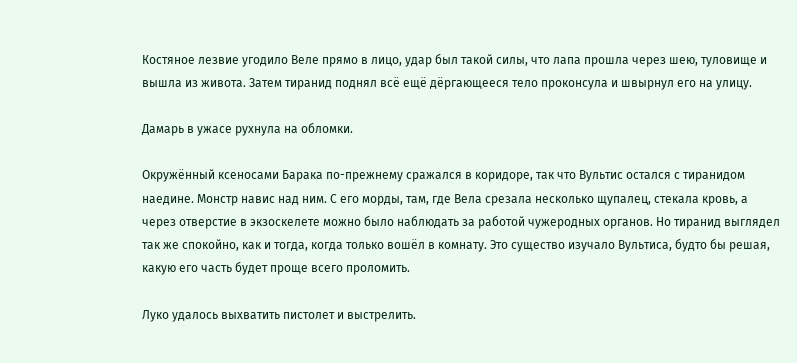Костяное лезвие угодило Веле прямо в лицо, удар был такой силы, что лапа прошла через шею, туловище и вышла из живота. Затем тиранид поднял всё ещё дёргающееся тело проконсула и швырнул его на улицу.

Дамарь в ужасе рухнула на обломки.

Окружённый ксеносами Барака по-прежнему сражался в коридоре, так что Вультис остался с тиранидом наедине. Монстр навис над ним. С его морды, там, где Вела срезала несколько щупалец, стекала кровь, а через отверстие в экзоскелете можно было наблюдать за работой чужеродных органов. Но тиранид выглядел так же спокойно, как и тогда, когда только вошёл в комнату. Это существо изучало Вультиса, будто бы решая, какую его часть будет проще всего проломить.

Луко удалось выхватить пистолет и выстрелить.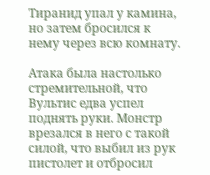Тиранид упал у камина, но затем бросился к нему через всю комнату.

Атака была настолько стремительной, что Вультис едва успел поднять руки. Монстр врезался в него с такой силой, что выбил из рук пистолет и отбросил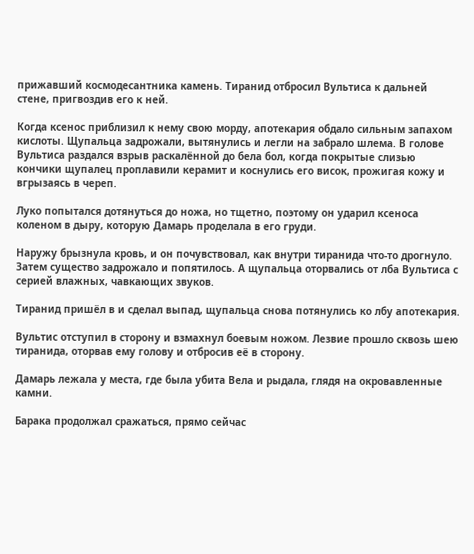прижавший космодесантника камень. Тиранид отбросил Вультиса к дальней стене, пригвоздив его к ней.

Когда ксенос приблизил к нему свою морду, апотекария обдало сильным запахом кислоты. Щупальца задрожали, вытянулись и легли на забрало шлема. В голове Вультиса раздался взрыв раскалённой до бела бол, когда покрытые слизью кончики щупалец проплавили керамит и коснулись его висок, прожигая кожу и вгрызаясь в череп.

Луко попытался дотянуться до ножа, но тщетно, поэтому он ударил ксеноса коленом в дыру, которую Дамарь проделала в его груди.

Наружу брызнула кровь, и он почувствовал, как внутри тиранида что-то дрогнуло. Затем существо задрожало и попятилось. А щупальца оторвались от лба Вультиса с серией влажных, чавкающих звуков.

Тиранид пришёл в и сделал выпад, щупальца снова потянулись ко лбу апотекария.

Вультис отступил в сторону и взмахнул боевым ножом. Лезвие прошло сквозь шею тиранида, оторвав ему голову и отбросив её в сторону.

Дамарь лежала у места, где была убита Вела и рыдала, глядя на окровавленные камни.

Барака продолжал сражаться, прямо сейчас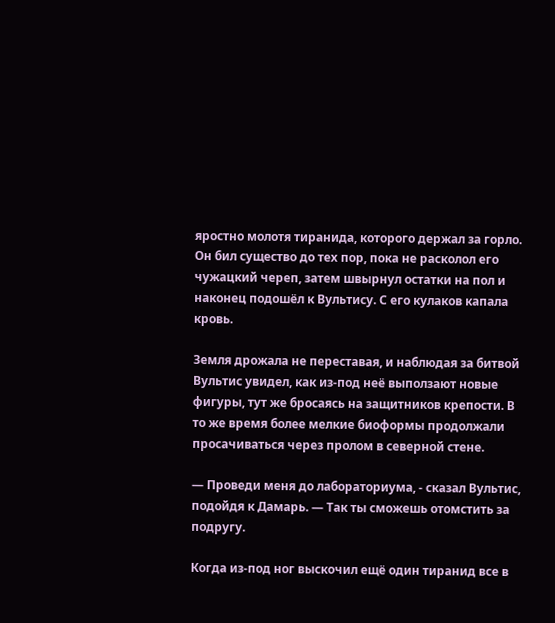яростно молотя тиранида, которого держал за горло. Он бил существо до тех пор, пока не расколол его чужацкий череп, затем швырнул остатки на пол и наконец подошёл к Вультису. С его кулаков капала кровь.

Земля дрожала не переставая, и наблюдая за битвой Вультис увидел, как из-под неё выползают новые фигуры, тут же бросаясь на защитников крепости. В то же время более мелкие биоформы продолжали просачиваться через пролом в северной стене.

— Проведи меня до лабораториума, - сказал Вультис, подойдя к Дамарь. — Так ты сможешь отомстить за подругу.

Когда из-под ног выскочил ещё один тиранид все в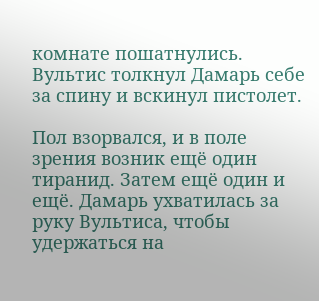комнате пошатнулись. Вультис толкнул Дамарь себе за спину и вскинул пистолет.

Пол взорвался, и в поле зрения возник ещё один тиранид. Затем ещё один и ещё. Дамарь ухватилась за руку Вультиса, чтобы удержаться на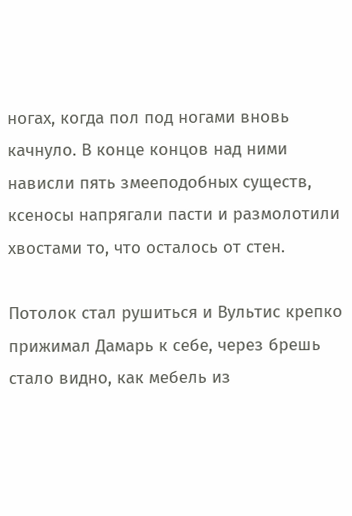ногах, когда пол под ногами вновь качнуло. В конце концов над ними нависли пять змееподобных существ, ксеносы напрягали пасти и размолотили хвостами то, что осталось от стен.

Потолок стал рушиться и Вультис крепко прижимал Дамарь к себе, через брешь стало видно, как мебель из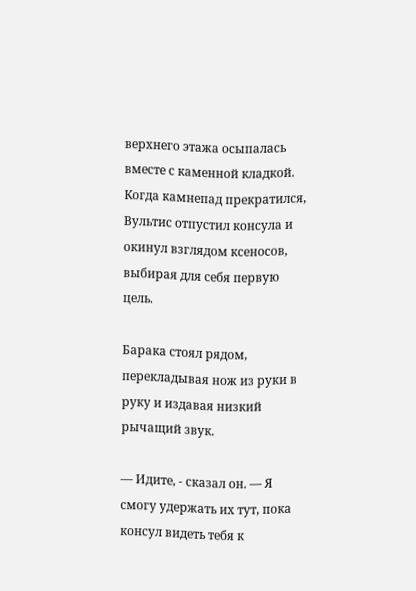верхнего этажа осыпалась вместе с каменной кладкой. Когда камнепад прекратился, Вультис отпустил консула и окинул взглядом ксеносов, выбирая для себя первую цель.

Барака стоял рядом, перекладывая нож из руки в руку и издавая низкий рычащий звук.

— Идите, - сказал он. — Я смогу удержать их тут, пока консул видеть тебя к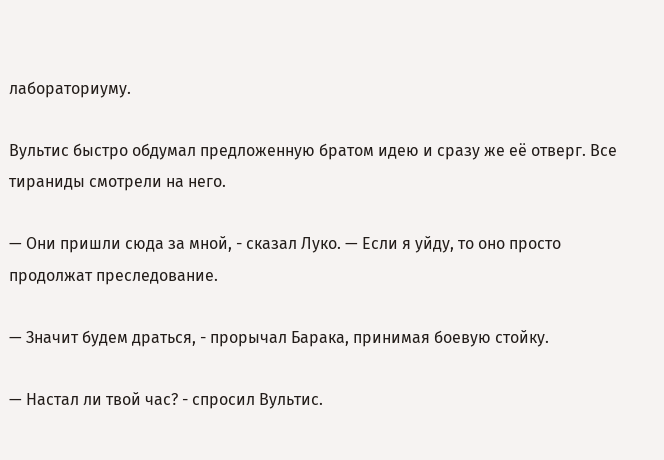лабораториуму.

Вультис быстро обдумал предложенную братом идею и сразу же её отверг. Все тираниды смотрели на него.

— Они пришли сюда за мной, - сказал Луко. — Если я уйду, то оно просто продолжат преследование.

— Значит будем драться, - прорычал Барака, принимая боевую стойку.

— Настал ли твой час? - спросил Вультис.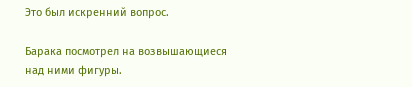Это был искренний вопрос.

Барака посмотрел на возвышающиеся над ними фигуры.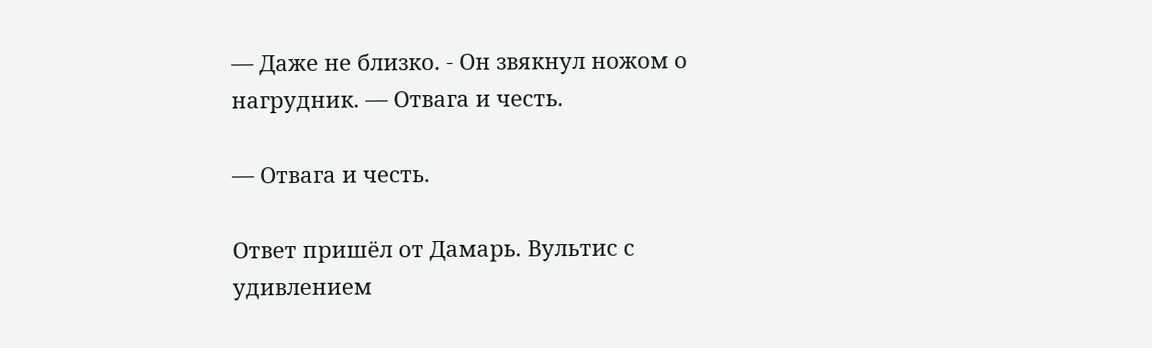— Даже не близко. - Он звякнул ножом о нагрудник. — Отвага и честь.

— Отвага и честь.

Ответ пришёл от Дамарь. Вультис с удивлением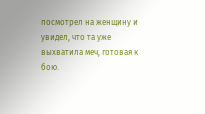посмотрел на женщину и увидел, что та уже выхватила меч, готовая к бою.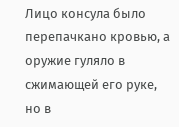Лицо консула было перепачкано кровью, а оружие гуляло в сжимающей его руке, но в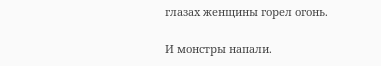глазах женщины горел огонь.

И монстры напали.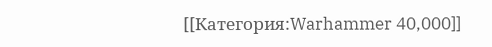[[Категория:Warhammer 40,000]]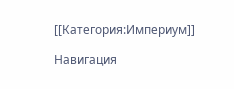[[Категория:Империум]]

Навигация